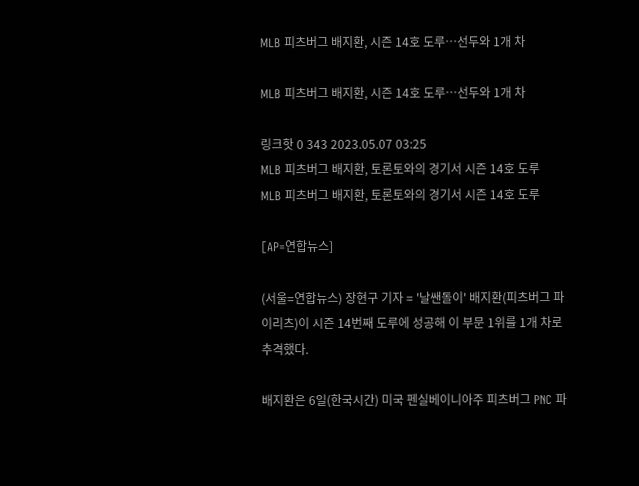MLB 피츠버그 배지환, 시즌 14호 도루…선두와 1개 차

MLB 피츠버그 배지환, 시즌 14호 도루…선두와 1개 차

링크핫 0 343 2023.05.07 03:25
MLB 피츠버그 배지환, 토론토와의 경기서 시즌 14호 도루
MLB 피츠버그 배지환, 토론토와의 경기서 시즌 14호 도루

[AP=연합뉴스]

(서울=연합뉴스) 장현구 기자 = '날쌘돌이' 배지환(피츠버그 파이리츠)이 시즌 14번째 도루에 성공해 이 부문 1위를 1개 차로 추격했다.

배지환은 6일(한국시간) 미국 펜실베이니아주 피츠버그 PNC 파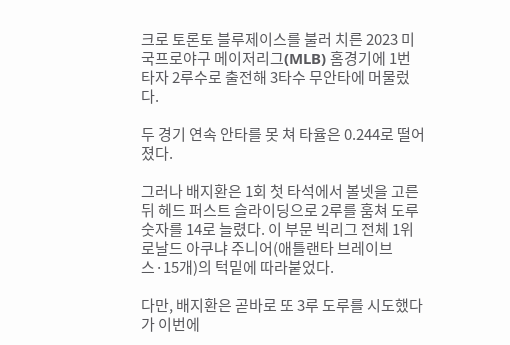크로 토론토 블루제이스를 불러 치른 2023 미국프로야구 메이저리그(MLB) 홈경기에 1번 타자 2루수로 출전해 3타수 무안타에 머물렀다.

두 경기 연속 안타를 못 쳐 타율은 0.244로 떨어졌다.

그러나 배지환은 1회 첫 타석에서 볼넷을 고른 뒤 헤드 퍼스트 슬라이딩으로 2루를 훔쳐 도루 숫자를 14로 늘렸다. 이 부문 빅리그 전체 1위 로날드 아쿠냐 주니어(애틀랜타 브레이브스·15개)의 턱밑에 따라붙었다.

다만, 배지환은 곧바로 또 3루 도루를 시도했다가 이번에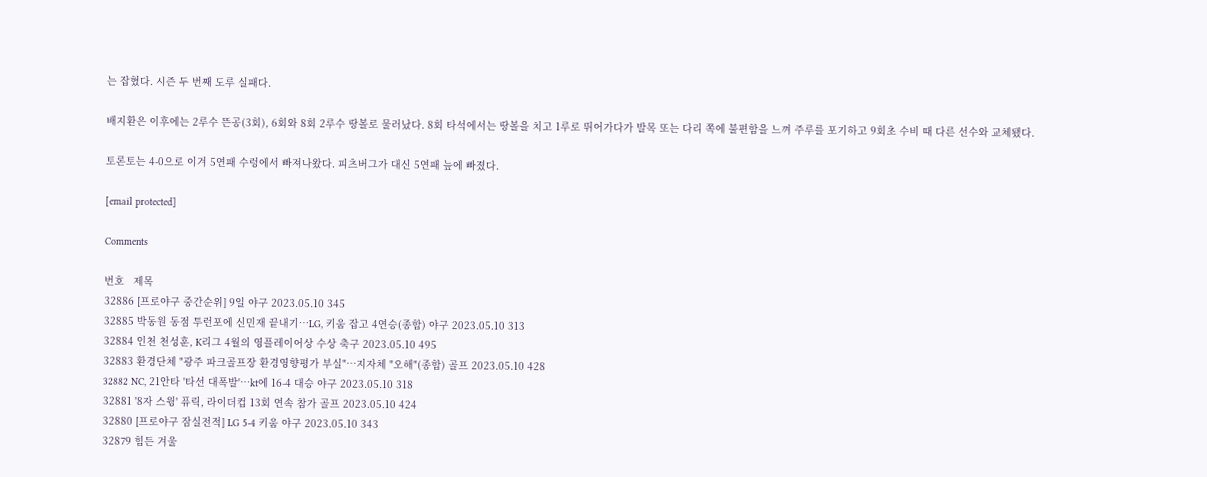는 잡혔다. 시즌 두 번째 도루 실패다.

배지환은 이후에는 2루수 뜬공(3회), 6회와 8회 2루수 땅볼로 물러났다. 8회 타석에서는 땅볼을 치고 1루로 뛰어가다가 발목 또는 다리 쪽에 불편함을 느껴 주루를 포기하고 9회초 수비 때 다른 선수와 교체됐다.

토론토는 4-0으로 이겨 5연패 수렁에서 빠져나왔다. 피츠버그가 대신 5연패 늪에 빠졌다.

[email protected]

Comments

번호   제목
32886 [프로야구 중간순위] 9일 야구 2023.05.10 345
32885 박동원 동점 투런포에 신민재 끝내기…LG, 키움 잡고 4연승(종합) 야구 2023.05.10 313
32884 인천 천성훈, K리그 4월의 영플레이어상 수상 축구 2023.05.10 495
32883 환경단체 "광주 파크골프장 환경영향평가 부실"…지자체 "오해"(종합) 골프 2023.05.10 428
32882 NC, 21안타 '타선 대폭발'…kt에 16-4 대승 야구 2023.05.10 318
32881 '8자 스윙' 퓨릭, 라이더컵 13회 연속 참가 골프 2023.05.10 424
32880 [프로야구 잠실전적] LG 5-4 키움 야구 2023.05.10 343
32879 힘든 겨울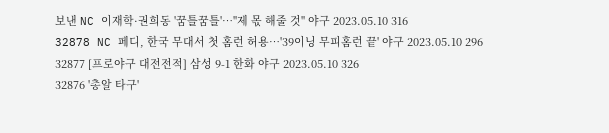보낸 NC 이재학·권희동 '꿈틀꿈틀'…"제 몫 해줄 것" 야구 2023.05.10 316
32878 NC 페디, 한국 무대서 첫 홈런 허용…'39이닝 무피홈런 끝' 야구 2023.05.10 296
32877 [프로야구 대전전적] 삼성 9-1 한화 야구 2023.05.10 326
32876 '총알 타구'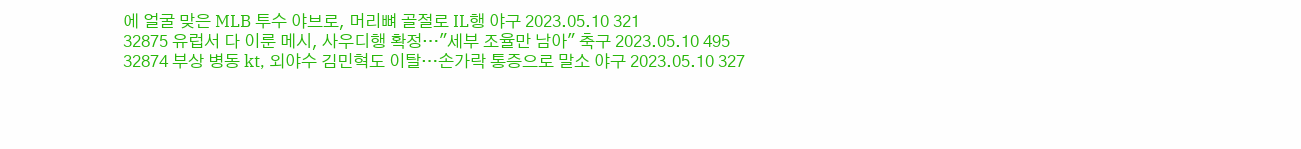에 얼굴 맞은 MLB 투수 야브로, 머리뼈 골절로 IL행 야구 2023.05.10 321
32875 유럽서 다 이룬 메시, 사우디행 확정…"세부 조율만 남아" 축구 2023.05.10 495
32874 부상 병동 kt, 외야수 김민혁도 이탈…손가락 통증으로 말소 야구 2023.05.10 327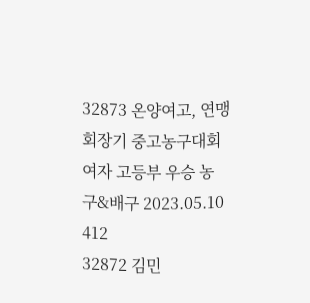32873 온양여고, 연맹회장기 중고농구대회 여자 고등부 우승 농구&배구 2023.05.10 412
32872 김민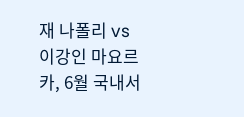재 나폴리 vs 이강인 마요르카, 6월 국내서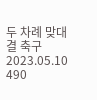두 차례 맞대결 축구 2023.05.10 490